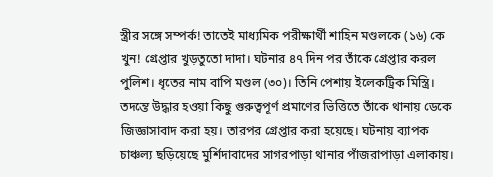স্ত্রীর সঙ্গে সম্পর্ক! তাতেই মাধ্যমিক পরীক্ষার্থী শাহিন মণ্ডলকে (১৬) কে খুন! গ্রেপ্তার খুড়তুতো দাদা। ঘটনার ৪৭ দিন পর তাঁকে গ্রেপ্তার করল পুলিশ। ধৃতের নাম বাপি মণ্ডল (৩০)। তিনি পেশায় ইলেকট্রিক মিস্ত্রি। তদন্তে উদ্ধার হওয়া কিছু গুরুত্বপূর্ণ প্রমাণের ভিত্তিতে তাঁকে থানায় ডেকে জিজ্ঞাসাবাদ করা হয়। তারপর গ্রেপ্তার করা হয়েছে। ঘটনায় ব্যাপক চাঞ্চল্য ছড়িয়েছে মুর্শিদাবাদের সাগরপাড়া থানার পাঁজরাপাড়া এলাকায়।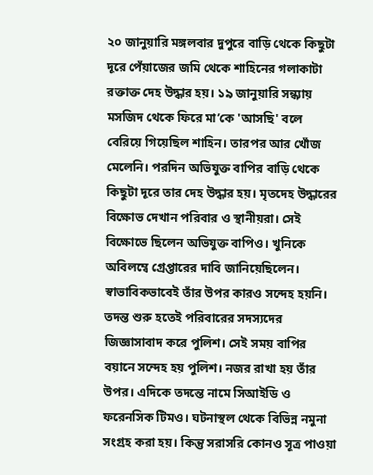২০ জানুয়ারি মঙ্গলবার দুপুরে বাড়ি থেকে কিছুটা দূরে পেঁয়াজের জমি থেকে শাহিনের গলাকাটা রক্তাক্ত দেহ উদ্ধার হয়। ১৯ জানুয়ারি সন্ধ্যায় মসজিদ থেকে ফিরে মা’কে 'আসছি' বলে বেরিয়ে গিয়েছিল শাহিন। তারপর আর খোঁজ মেলেনি। পরদিন অভিযুক্ত বাপির বাড়ি থেকে কিছুটা দূরে তার দেহ উদ্ধার হয়। মৃতদেহ উদ্ধারের বিক্ষোভ দেখান পরিবার ও স্থানীয়রা। সেই বিক্ষোভে ছিলেন অভিযুক্ত বাপিও। খুনিকে অবিলম্বে গ্রেপ্তারের দাবি জানিয়েছিলেন। স্বাভাবিকভাবেই তাঁর উপর কারও সন্দেহ হয়নি।
তদন্ত শুরু হতেই পরিবারের সদস্যদের জিজ্ঞাসাবাদ করে পুলিশ। সেই সময় বাপির বয়ানে সন্দেহ হয় পুলিশ। নজর রাখা হয় তাঁর উপর। এদিকে তদন্তে নামে সিআইডি ও ফরেনসিক টিমও। ঘটনাস্থল থেকে বিভিন্ন নমুনা সংগ্রহ করা হয়। কিন্তু সরাসরি কোনও সূত্র পাওয়া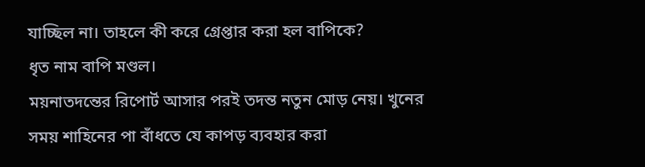যাচ্ছিল না। তাহলে কী করে গ্রেপ্তার করা হল বাপিকে?
ধৃত নাম বাপি মণ্ডল।
ময়নাতদন্তের রিপোর্ট আসার পরই তদন্ত নতুন মোড় নেয়। খুনের সময় শাহিনের পা বাঁধতে যে কাপড় ব্যবহার করা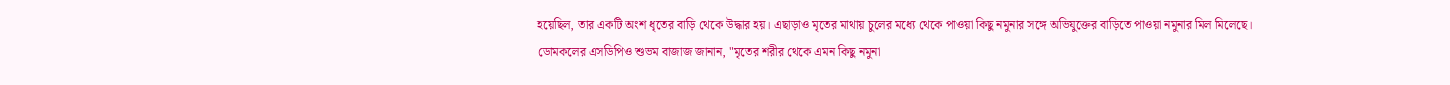হয়েছিল, তার একটি অংশ ধৃতের বাড়ি থেকে উদ্ধার হয়। এছাড়াও মৃতের মাথায় চুলের মধ্যে থেকে পাওয়া কিছু নমুনার সঙ্গে অভিযুক্তের বাড়িতে পাওয়া নমুনার মিল মিলেছে।
ডোমকলের এসডিপিও শুভম বাজাজ জানান, "মৃতের শরীর থেকে এমন কিছু নমুনা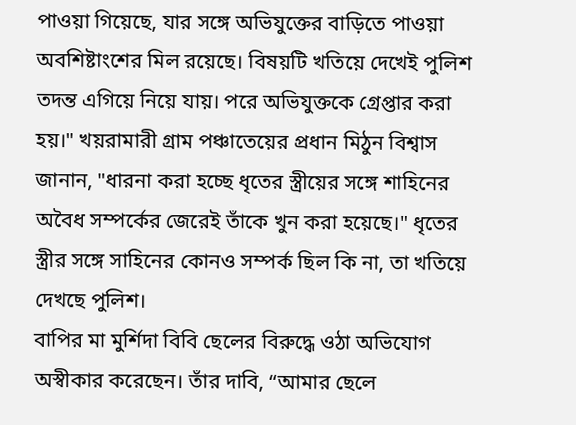পাওয়া গিয়েছে, যার সঙ্গে অভিযুক্তের বাড়িতে পাওয়া অবশিষ্টাংশের মিল রয়েছে। বিষয়টি খতিয়ে দেখেই পুলিশ তদন্ত এগিয়ে নিয়ে যায়। পরে অভিযুক্তকে গ্রেপ্তার করা হয়।" খয়রামারী গ্রাম পঞ্চাতেয়ের প্রধান মিঠুন বিশ্বাস জানান, "ধারনা করা হচ্ছে ধৃতের স্ত্রীয়ের সঙ্গে শাহিনের অবৈধ সম্পর্কের জেরেই তাঁকে খুন করা হয়েছে।" ধৃতের স্ত্রীর সঙ্গে সাহিনের কোনও সম্পর্ক ছিল কি না, তা খতিয়ে দেখছে পুলিশ।
বাপির মা মুর্শিদা বিবি ছেলের বিরুদ্ধে ওঠা অভিযোগ অস্বীকার করেছেন। তাঁর দাবি, “আমার ছেলে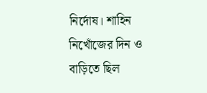নির্দোষ। শাহিন নিখোঁজের দিন ও বাড়িতে ছিল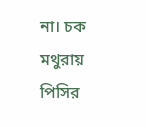না। চক মথুরায় পিসির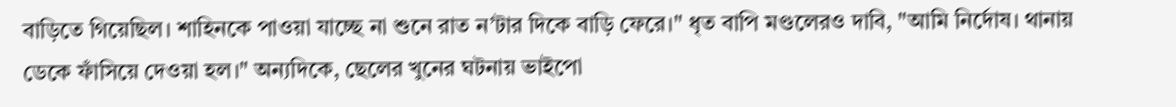বাড়িতে গিয়েছিল। শাহিনকে পাওয়া যাচ্ছে না শুনে রাত ন’টার দিকে বাড়ি ফেরে।" ধৃত বাপি মণ্ডলেরও দাবি, "আমি নির্দোষ। থানায় ডেকে ফাঁসিয়ে দেওয়া হল।" অন্যদিকে, ছেলের খুনের ঘটনায় ভাইপো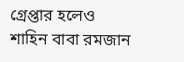গ্রেপ্তার হলেও শাহিন বাবা রমজান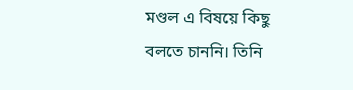মণ্ডল এ বিষয়ে কিছু বলতে চাননি। তিনি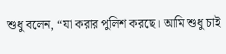শুধু বলেন, “যা করার পুলিশ করছে। আমি শুধু চাই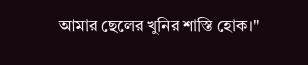আমার ছেলের খুনির শাস্তি হোক।"